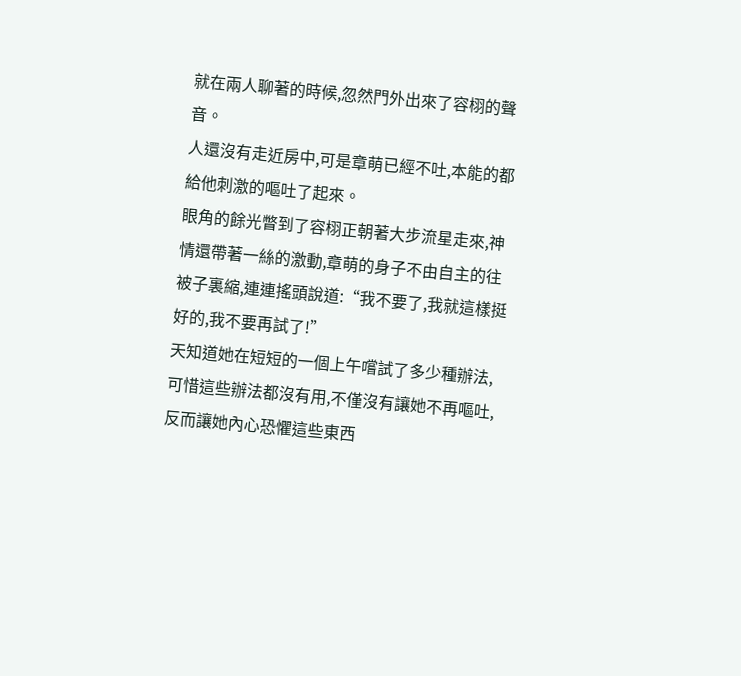就在兩人聊著的時候,忽然門外出來了容栩的聲音。
人還沒有走近房中,可是章萌已經不吐,本能的都給他刺激的嘔吐了起來。
眼角的餘光瞥到了容栩正朝著大步流星走來,神情還帶著一絲的激動,章萌的身子不由自主的往被子裏縮,連連搖頭說道:“我不要了,我就這樣挺好的,我不要再試了!”
天知道她在短短的一個上午嚐試了多少種辦法,可惜這些辦法都沒有用,不僅沒有讓她不再嘔吐,反而讓她內心恐懼這些東西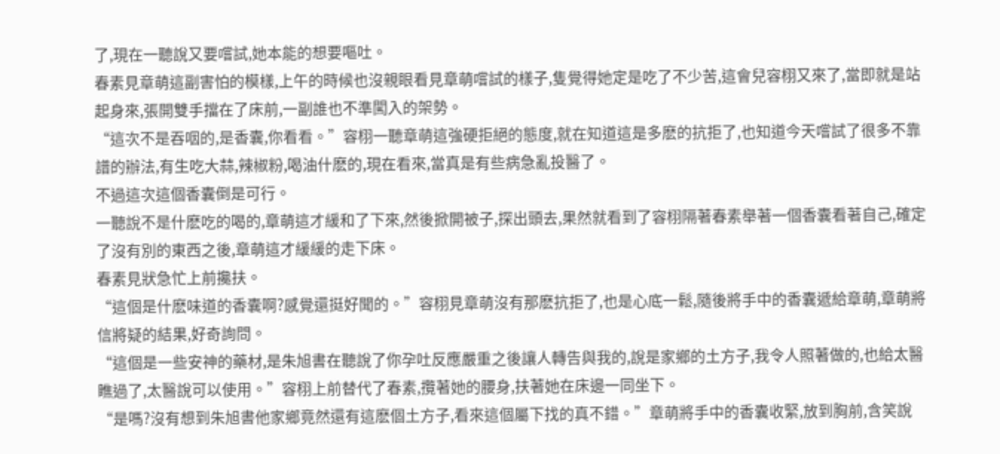了,現在一聽說又要嚐試,她本能的想要嘔吐。
春素見章萌這副害怕的模樣,上午的時候也沒親眼看見章萌嚐試的樣子,隻覺得她定是吃了不少苦,這會兒容栩又來了,當即就是站起身來,張開雙手擋在了床前,一副誰也不準闖入的架勢。
“這次不是吞咽的,是香囊,你看看。”容栩一聽章萌這強硬拒絕的態度,就在知道這是多麽的抗拒了,也知道今天嚐試了很多不靠譜的辦法,有生吃大蒜,辣椒粉,喝油什麽的,現在看來,當真是有些病急亂投醫了。
不過這次這個香囊倒是可行。
一聽說不是什麽吃的喝的,章萌這才緩和了下來,然後掀開被子,探出頭去,果然就看到了容栩隔著春素舉著一個香囊看著自己,確定了沒有別的東西之後,章萌這才緩緩的走下床。
春素見狀急忙上前攙扶。
“這個是什麽味道的香囊啊?感覺還挺好聞的。”容栩見章萌沒有那麽抗拒了,也是心底一鬆,隨後將手中的香囊遞給章萌,章萌將信將疑的結果,好奇詢問。
“這個是一些安神的藥材,是朱旭書在聽說了你孕吐反應嚴重之後讓人轉告與我的,說是家鄉的土方子,我令人照著做的,也給太醫瞧過了,太醫說可以使用。”容栩上前替代了春素,攬著她的腰身,扶著她在床邊一同坐下。
“是嗎?沒有想到朱旭書他家鄉竟然還有這麽個土方子,看來這個屬下找的真不錯。”章萌將手中的香囊收緊,放到胸前,含笑說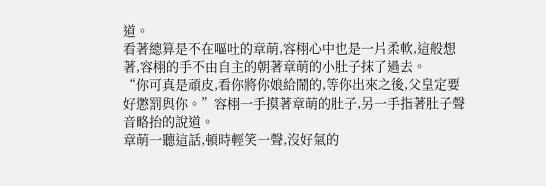道。
看著總算是不在嘔吐的章萌,容栩心中也是一片柔軟,這般想著,容栩的手不由自主的朝著章萌的小肚子抹了過去。
“你可真是頑皮,看你將你娘給鬧的,等你出來之後,父皇定要好懲罰與你。”容栩一手摸著章萌的肚子,另一手指著肚子聲音略抬的說道。
章萌一聽這話,頓時輕笑一聲,沒好氣的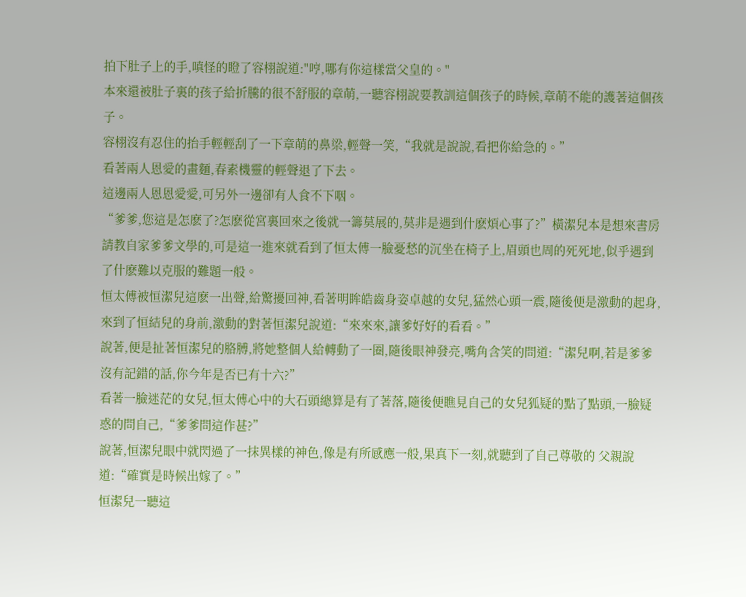拍下肚子上的手,嗔怪的瞪了容栩說道:"哼,哪有你這樣當父皇的。"
本來還被肚子裏的孩子給折騰的很不舒服的章萌,一聽容栩說要教訓這個孩子的時候,章萌不能的護著這個孩子。
容栩沒有忍住的抬手輕輕刮了一下章萌的鼻梁,輕聲一笑,“我就是說說,看把你給急的。”
看著兩人恩愛的畫麵,春素機靈的輕聲退了下去。
這邊兩人恩恩愛愛,可另外一邊卻有人食不下咽。
“爹爹,您這是怎麽了?怎麽從宮裏回來之後就一籌莫展的,莫非是遇到什麽煩心事了?”橫潔兒本是想來書房請教自家爹爹文學的,可是這一進來就看到了恒太傅一臉憂愁的沉坐在椅子上,眉頭也周的死死地,似乎遇到了什麽難以克服的難題一般。
恒太傅被恒潔兒這麽一出聲,給驚擾回神,看著明眸皓齒身姿卓越的女兒,猛然心頭一震,隨後便是激動的起身,來到了恒結兒的身前,激動的對著恒潔兒說道:“來來來,讓爹好好的看看。”
說著,便是扯著恒潔兒的胳膊,將她整個人給轉動了一圈,隨後眼神發亮,嘴角含笑的問道:“潔兒啊,若是爹爹沒有記錯的話,你今年是否已有十六?”
看著一臉迷茫的女兒,恒太傅心中的大石頭總算是有了著落,隨後便瞧見自己的女兒狐疑的點了點頭,一臉疑惑的問自己,“爹爹問這作甚?”
說著,恒潔兒眼中就閃過了一抹異樣的神色,像是有所感應一般,果真下一刻,就聽到了自己尊敬的 父親說道:“確實是時候出嫁了。”
恒潔兒一聽這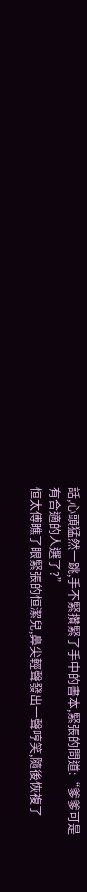話,心頭猛然一跳,手不緊攢緊了手中的書本,緊張的問道:“爹爹可是有合適的人選了?”
恒太傅瞧了眼緊張的恒潔兒,鼻尖輕聲發出一聲哼笑,隨後恢複了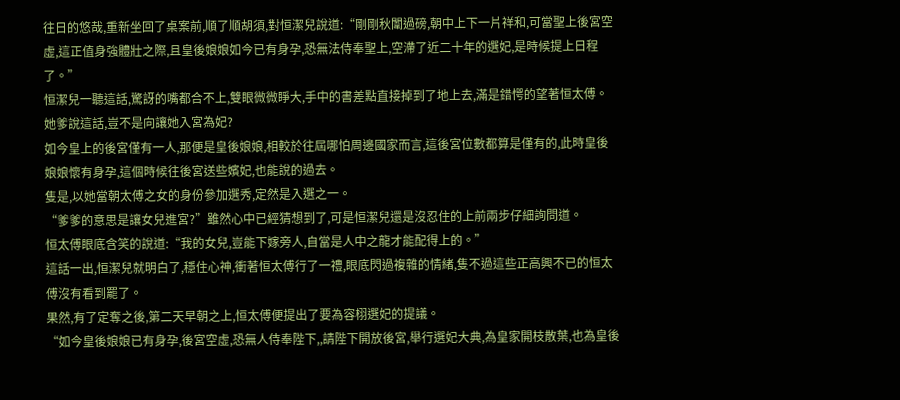往日的悠哉,重新坐回了桌案前,順了順胡須,對恒潔兒說道:“剛剛秋闈過磅,朝中上下一片祥和,可當聖上後宮空虛,這正值身強體壯之際,且皇後娘娘如今已有身孕,恐無法侍奉聖上,空滯了近二十年的選妃,是時候提上日程了。”
恒潔兒一聽這話,驚訝的嘴都合不上,雙眼微微睜大,手中的書差點直接掉到了地上去,滿是錯愕的望著恒太傅。
她爹說這話,豈不是向讓她入宮為妃?
如今皇上的後宮僅有一人,那便是皇後娘娘,相較於往屆哪怕周邊國家而言,這後宮位數都算是僅有的,此時皇後娘娘懷有身孕,這個時候往後宮送些嬪妃,也能說的過去。
隻是,以她當朝太傅之女的身份參加選秀,定然是入選之一。
“爹爹的意思是讓女兒進宮?”雖然心中已經猜想到了,可是恒潔兒還是沒忍住的上前兩步仔細詢問道。
恒太傅眼底含笑的說道:“我的女兒,豈能下嫁旁人,自當是人中之龍才能配得上的。”
這話一出,恒潔兒就明白了,穩住心神,衝著恒太傅行了一禮,眼底閃過複雜的情緒,隻不過這些正高興不已的恒太傅沒有看到罷了。
果然,有了定奪之後,第二天早朝之上,恒太傅便提出了要為容栩選妃的提議。
“如今皇後娘娘已有身孕,後宮空虛,恐無人侍奉陛下,,請陛下開放後宮,舉行選妃大典,為皇家開枝散葉,也為皇後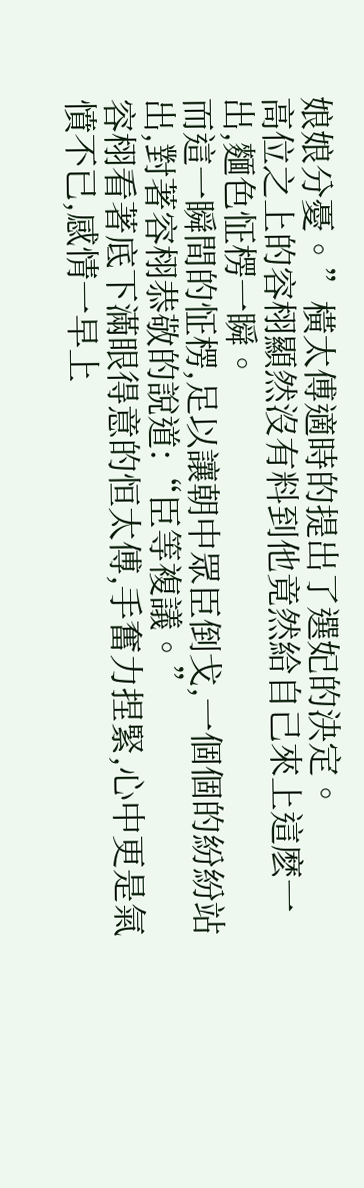娘娘分憂。”橫太傅適時的提出了選妃的決定。
高位之上的容栩顯然沒有料到他竟然給自己來上這麽一出,麵色怔楞一瞬。
而這一瞬間的怔楞,足以讓朝中眾臣倒戈,一個個的紛紛站出,對著容栩恭敬的說道:“臣等複議。”
容栩看著底下滿眼得意的恒太傅,手奮力捏緊,心中更是氣憤不已,感情一早上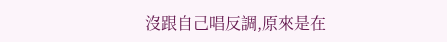沒跟自己唱反調,原來是在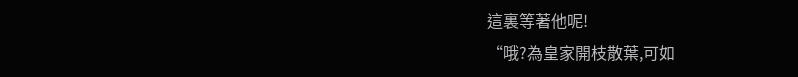這裏等著他呢!
“哦?為皇家開枝散葉,可如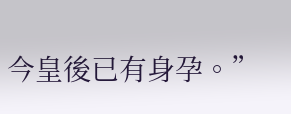今皇後已有身孕。”